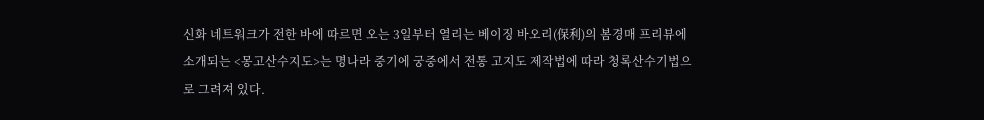신화 네트워크가 전한 바에 따르면 오는 3일부터 열리는 베이징 바오리(保利)의 봄경매 프리뷰에 소개되는 <몽고산수지도>는 명나라 중기에 궁중에서 전통 고지도 제작법에 따라 청록산수기법으로 그려져 있다.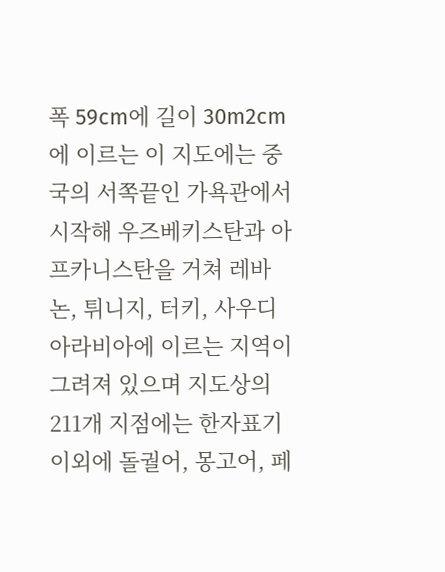폭 59cm에 길이 30m2cm 에 이르는 이 지도에는 중국의 서쪽끝인 가욕관에서 시작해 우즈베키스탄과 아프카니스탄을 거쳐 레바논, 튀니지, 터키, 사우디아라비아에 이르는 지역이 그려져 있으며 지도상의 211개 지점에는 한자표기 이외에 돌궐어, 몽고어, 페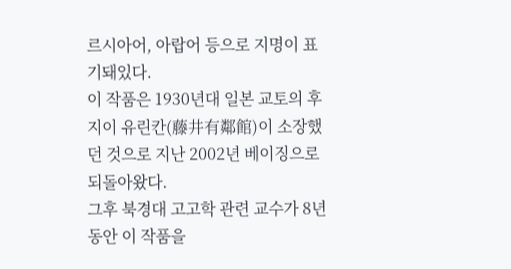르시아어, 아랍어 등으로 지명이 표기돼있다.
이 작품은 1930년대 일본 교토의 후지이 유린칸(藤井有鄰館)이 소장했던 것으로 지난 2002년 베이징으로 되돌아왔다.
그후 북경대 고고학 관련 교수가 8년 동안 이 작품을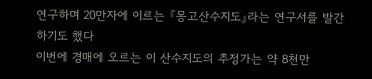연구하며 20만자에 이르는 『몽고산수지도』라는 연구서를 발간하기도 했다
이번에 경매에 오르는 이 산수지도의 추정가는 약 8천만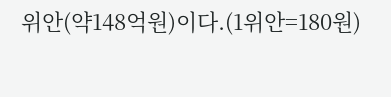위안(약148억원)이다.(1위안=180원)